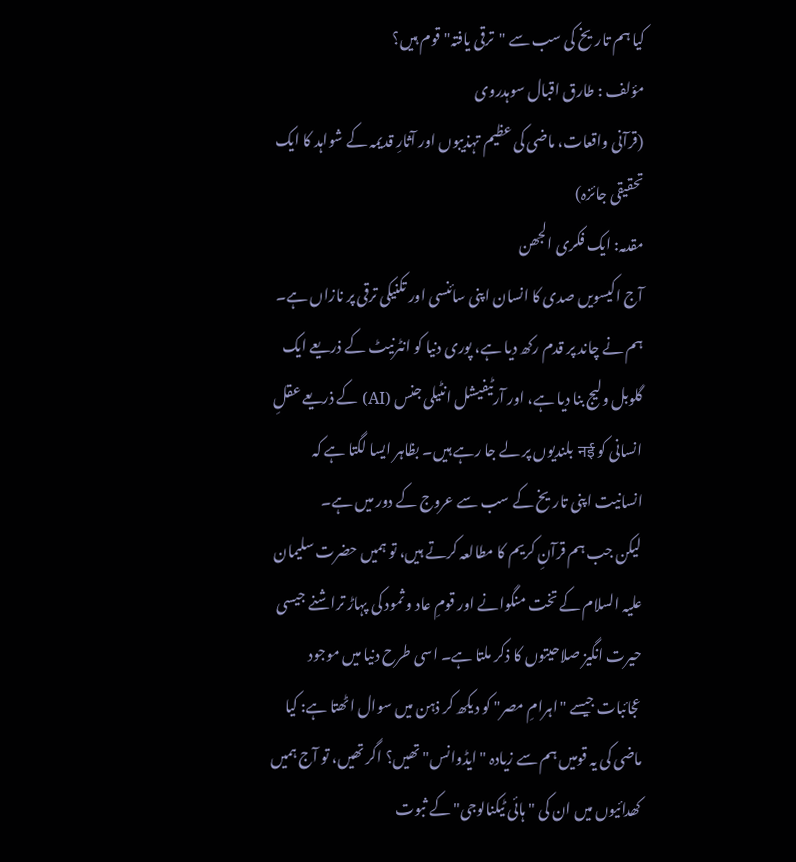کیا ہم تاریخ کی سب سے "ترقی یافتہ" قوم ہیں؟
مؤلف : طارق اقبال سوہدروی
(قرآنی واقعات، ماضی کی عظیم تہذیبوں اور آثارِ قدیمہ کے شواہد کا ایک تحقیقی جائزہ)
مقدمہ: ایک فکری الجھن
آج اکیسویں صدی کا انسان اپنی سائنسی اور تکنیکی ترقی پر نازاں ہے۔ ہم نے چاند پر قدم رکھ دیا ہے، پوری دنیا کو انٹرنیٹ کے ذریعے ایک گلوبل ولیج بنا دیا ہے، اور آرٹیفیشل انٹیلی جنس (AI) کے ذریعے عقلِ انسانی کو नई بلندیوں پر لے جا رہے ہیں۔ بظاہر ایسا لگتا ہے کہ انسانیت اپنی تاریخ کے سب سے عروج کے دور میں ہے۔
لیکن جب ہم قرآنِ کریم کا مطالعہ کرتے ہیں، تو ہمیں حضرت سلیمان علیہ السلام کے تخت منگوانے اور قومِ عاد و ثمود کی پہاڑ تراشنے جیسی حیرت انگیز صلاحیتوں کا ذکر ملتا ہے۔ اسی طرح دنیا میں موجود عجائبات جیسے "اہرامِ مصر" کو دیکھ کر ذہن میں سوال اٹھتا ہے: کیا ماضی کی یہ قومیں ہم سے زیادہ "ایڈوانس" تھیں؟ اگر تھیں، تو آج ہمیں کھدائیوں میں ان کی "ہائی ٹیکنالوجی" کے ثبوت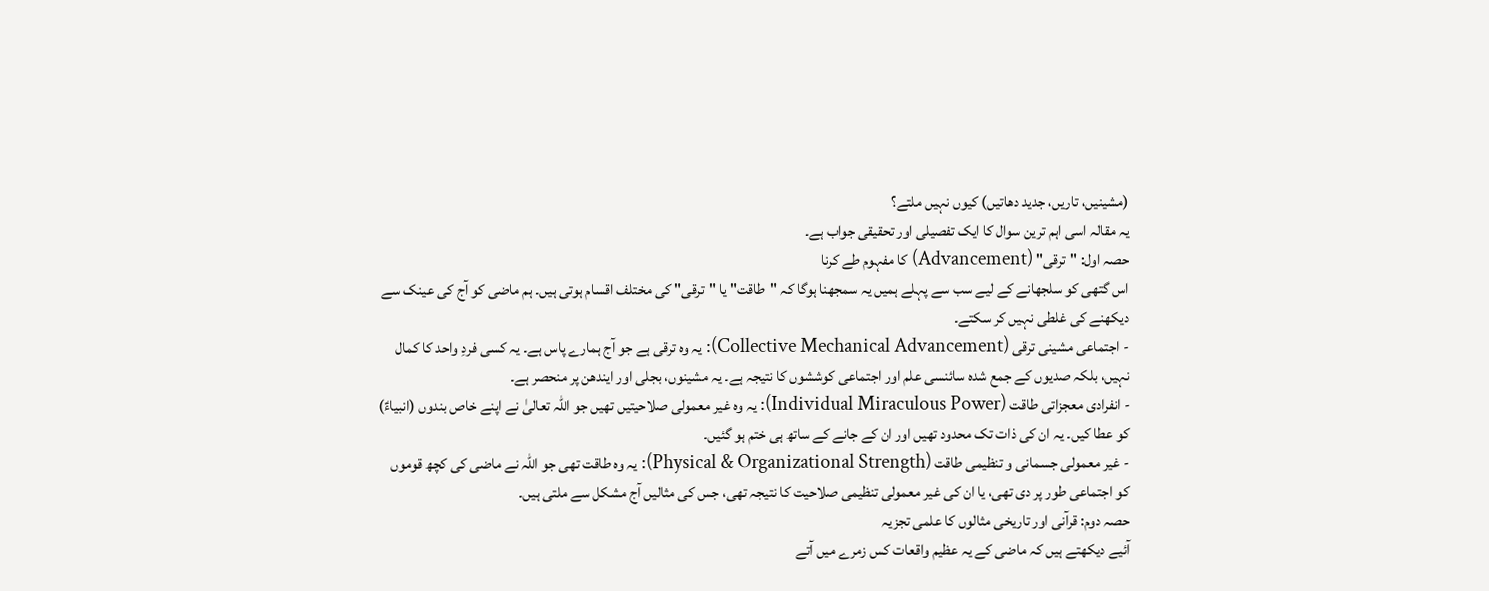(مشینیں، تاریں، جدید دھاتیں) کیوں نہیں ملتے؟
یہ مقالہ اسی اہم ترین سوال کا ایک تفصیلی اور تحقیقی جواب ہے۔
حصہ اول: "ترقی" (Advancement) کا مفہوم طے کرنا
اس گتھی کو سلجھانے کے لیے سب سے پہلے ہمیں یہ سمجھنا ہوگا کہ "طاقت" یا "ترقی" کی مختلف اقسام ہوتی ہیں۔ ہم ماضی کو آج کی عینک سے دیکھنے کی غلطی نہیں کر سکتے۔
- اجتماعی مشینی ترقی (Collective Mechanical Advancement): یہ وہ ترقی ہے جو آج ہمارے پاس ہے۔ یہ کسی فردِ واحد کا کمال نہیں، بلکہ صدیوں کے جمع شدہ سائنسی علم اور اجتماعی کوششوں کا نتیجہ ہے۔ یہ مشینوں، بجلی اور ایندھن پر منحصر ہے۔
- انفرادی معجزاتی طاقت (Individual Miraculous Power): یہ وہ غیر معمولی صلاحیتیں تھیں جو اللہ تعالیٰ نے اپنے خاص بندوں (انبیاءؑ) کو عطا کیں۔ یہ ان کی ذات تک محدود تھیں اور ان کے جانے کے ساتھ ہی ختم ہو گئیں۔
- غیر معمولی جسمانی و تنظیمی طاقت (Physical & Organizational Strength): یہ وہ طاقت تھی جو اللہ نے ماضی کی کچھ قوموں کو اجتماعی طور پر دی تھی، یا ان کی غیر معمولی تنظیمی صلاحیت کا نتیجہ تھی، جس کی مثالیں آج مشکل سے ملتی ہیں۔
حصہ دوم: قرآنی اور تاریخی مثالوں کا علمی تجزیہ
آئیے دیکھتے ہیں کہ ماضی کے یہ عظیم واقعات کس زمرے میں آتے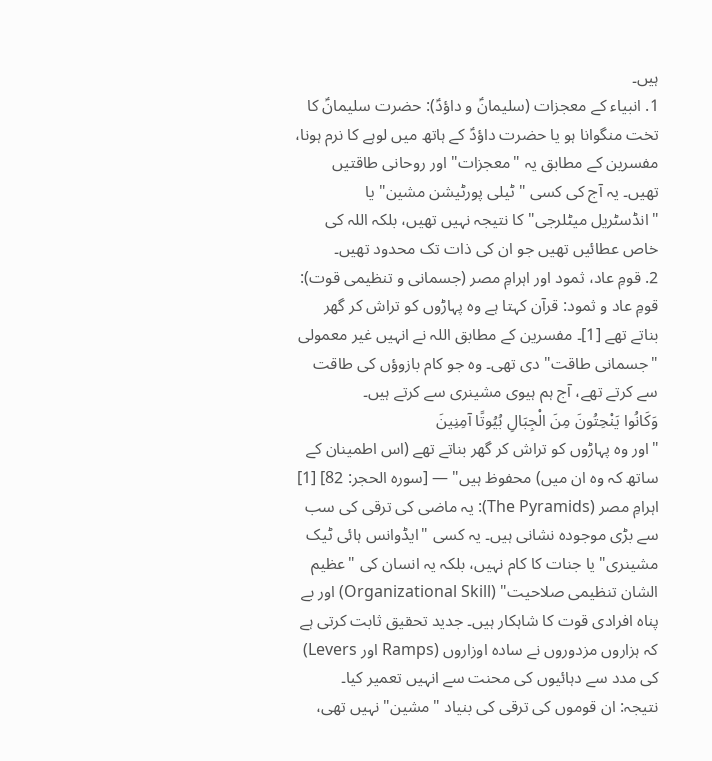ہیں۔
1. انبیاء کے معجزات (سلیمانؑ و داؤدؑ): حضرت سلیمانؑ کا تخت منگوانا ہو یا حضرت داؤدؑ کے ہاتھ میں لوہے کا نرم ہونا، مفسرین کے مطابق یہ "معجزات" اور روحانی طاقتیں تھیں۔ یہ آج کی کسی "ٹیلی پورٹیشن مشین" یا "انڈسٹریل میٹلرجی" کا نتیجہ نہیں تھیں، بلکہ اللہ کی خاص عطائیں تھیں جو ان کی ذات تک محدود تھیں۔
2. قومِ عاد، ثمود اور اہرامِ مصر (جسمانی و تنظیمی قوت):
قومِ عاد و ثمود: قرآن کہتا ہے وہ پہاڑوں کو تراش کر گھر بناتے تھے [1]۔ مفسرین کے مطابق اللہ نے انہیں غیر معمولی "جسمانی طاقت" دی تھی۔ وہ جو کام بازوؤں کی طاقت سے کرتے تھے، آج ہم ہیوی مشینری سے کرتے ہیں۔
وَكَانُوا يَنْحِتُونَ مِنَ الْجِبَالِ بُيُوتًا آمِنِينَ
"اور وہ پہاڑوں کو تراش کر گھر بناتے تھے (اس اطمینان کے ساتھ کہ وہ ان میں) محفوظ ہیں" — [سورہ الحجر: 82] [1]
اہرامِ مصر (The Pyramids): یہ ماضی کی ترقی کی سب سے بڑی موجودہ نشانی ہیں۔ یہ کسی "ایڈوانس ہائی ٹیک مشینری" یا جنات کا کام نہیں، بلکہ یہ انسان کی "عظیم الشان تنظیمی صلاحیت" (Organizational Skill) اور بے پناہ افرادی قوت کا شاہکار ہیں۔ جدید تحقیق ثابت کرتی ہے کہ ہزاروں مزدوروں نے سادہ اوزاروں (Ramps اور Levers) کی مدد سے دہائیوں کی محنت سے انہیں تعمیر کیا۔
نتیجہ: ان قوموں کی ترقی کی بنیاد "مشین" نہیں تھی،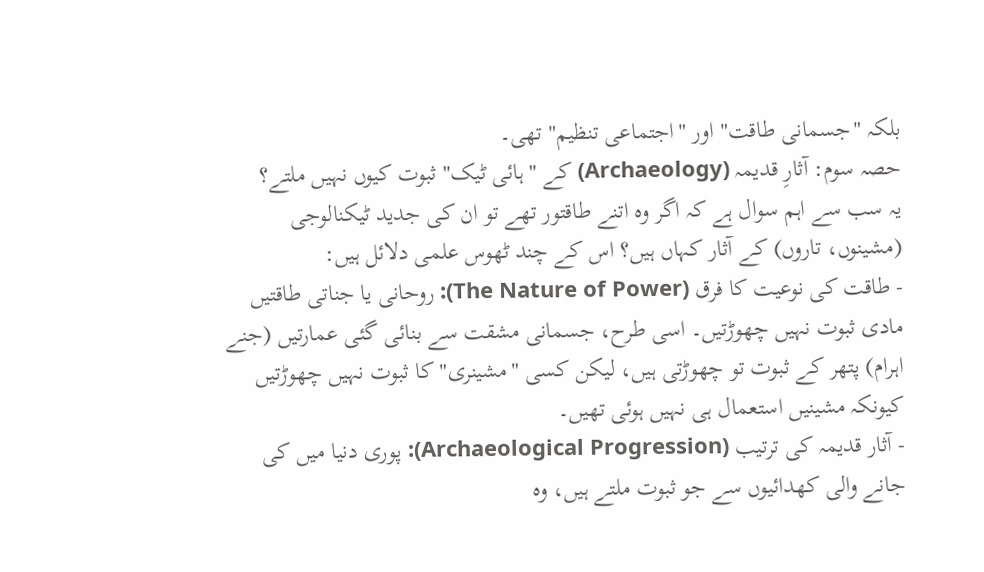بلکہ "جسمانی طاقت" اور "اجتماعی تنظیم" تھی۔
حصہ سوم: آثارِ قدیمہ (Archaeology) کے "ہائی ٹیک" ثبوت کیوں نہیں ملتے؟
یہ سب سے اہم سوال ہے کہ اگر وہ اتنے طاقتور تھے تو ان کی جدید ٹیکنالوجی (مشینوں، تاروں) کے آثار کہاں ہیں؟ اس کے چند ٹھوس علمی دلائل ہیں:
- طاقت کی نوعیت کا فرق (The Nature of Power): روحانی یا جناتی طاقتیں مادی ثبوت نہیں چھوڑتیں۔ اسی طرح، جسمانی مشقت سے بنائی گئی عمارتیں (جنے اہرام) پتھر کے ثبوت تو چھوڑتی ہیں، لیکن کسی "مشینری" کا ثبوت نہیں چھوڑتیں کیونکہ مشینیں استعمال ہی نہیں ہوئی تھیں۔
- آثار قدیمہ کی ترتیب (Archaeological Progression): پوری دنیا میں کی جانے والی کھدائیوں سے جو ثبوت ملتے ہیں، وہ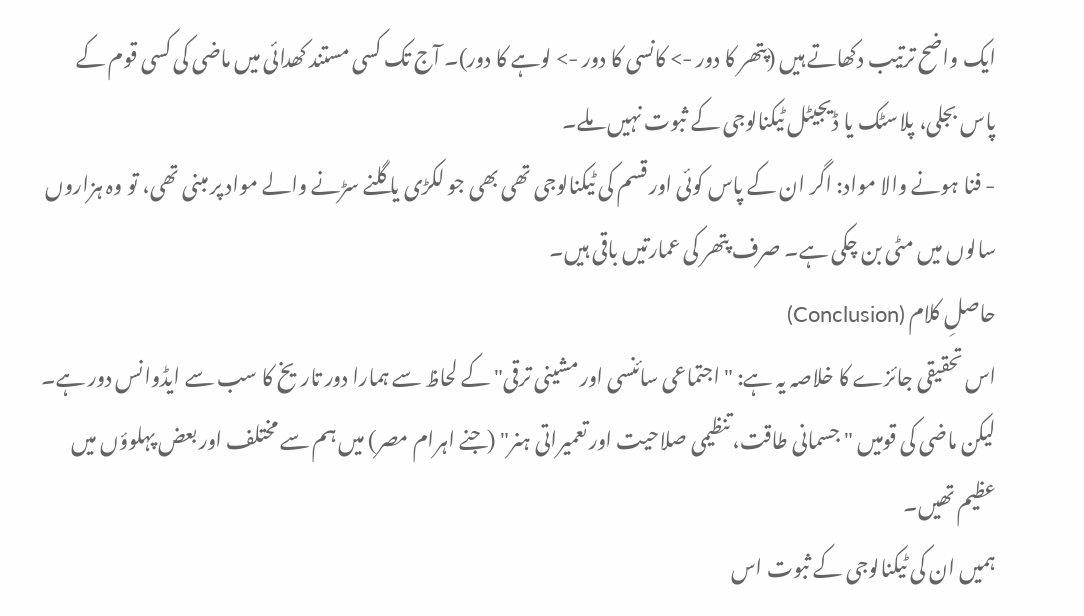ایک واضح ترتیب دکھاتے ہیں (پتھر کا دور -> کانسی کا دور -> لوہے کا دور)۔ آج تک کسی مستند کھدائی میں ماضی کی کسی قوم کے پاس بجلی، پلاسٹک یا ڈیجیٹل ٹیکنالوجی کے ثبوت نہیں ملے۔
- فنا ہونے والا مواد: اگر ان کے پاس کوئی اور قسم کی ٹیکنالوجی تھی بھی جو لکڑی یا گلنے سڑنے والے مواد پر مبنی تھی، تو وہ ہزاروں سالوں میں مٹی بن چکی ہے۔ صرف پتھر کی عمارتیں باقی ہیں۔
حاصلِ کلام (Conclusion)
اس تحقیقی جائزے کا خلاصہ یہ ہے: "اجتماعی سائنسی اور مشینی ترقی" کے لحاظ سے ہمارا دور تاریخ کا سب سے ایڈوانس دور ہے۔ لیکن ماضی کی قومیں "جسمانی طاقت، تنظیمی صلاحیت اور تعمیراتی ہنر" (جنے اہرام مصر) میں ہم سے مختلف اور بعض پہلوؤں میں عظیم تھیں۔
ہمیں ان کی ٹیکنالوجی کے ثبوت اس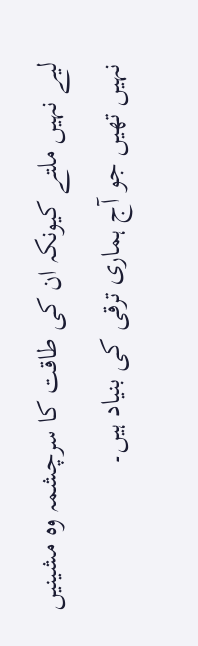لیے نہیں ملتے کیونکہ ان کی طاقت کا سرچشمہ وہ مشینیں نہیں تھیں جو آج ہماری ترقی کی بنیاد ہیں۔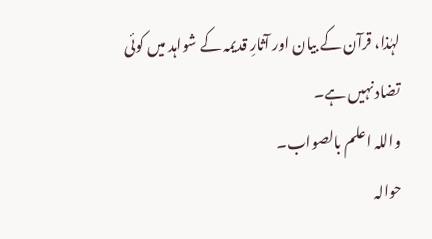لہٰذا، قرآن کے بیان اور آثارِ قدیمہ کے شواہد میں کوئی تضاد نہیں ہے۔
واللہ اعلم بالصواب۔
حوالہ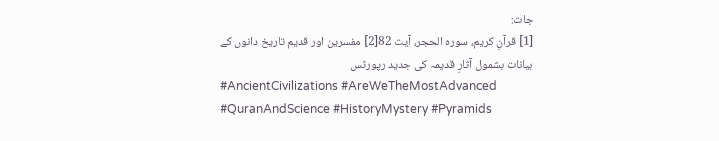جات:
[1] قرآنِ کریم، سورہ الحجر، آیت 82[2] مفسرین اور قدیم تاریخ دانوں کے بیانات بشمول آثارِ قدیمہ کی جدید رپورٹس
#AncientCivilizations #AreWeTheMostAdvanced #QuranAndScience #HistoryMystery #Pyramids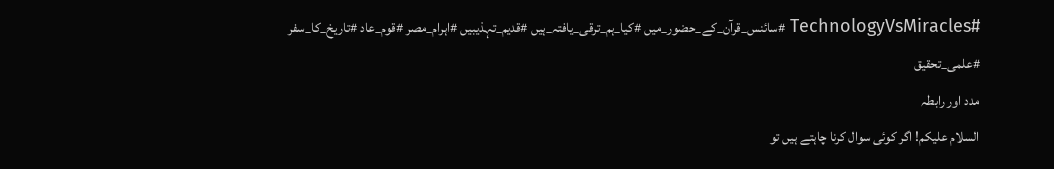#TechnologyVsMiracles #سائنس_قرآن_کے_حضور_میں #کیا_ہم_ترقی_یافتہ_ہیں #قدیم_تہذیبیں #اہرام_مصر #قوم_عاد #تاریخ_کا_سفر #علمی_تحقیق
مدد اور رابطہ
السلام علیکم! اگر کوئی سوال کرنا چاہتے ہیں تو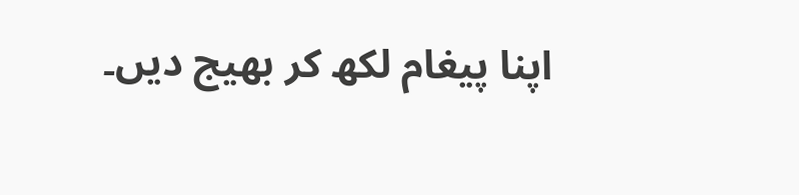اپنا پیغام لکھ کر بھیج دیں۔